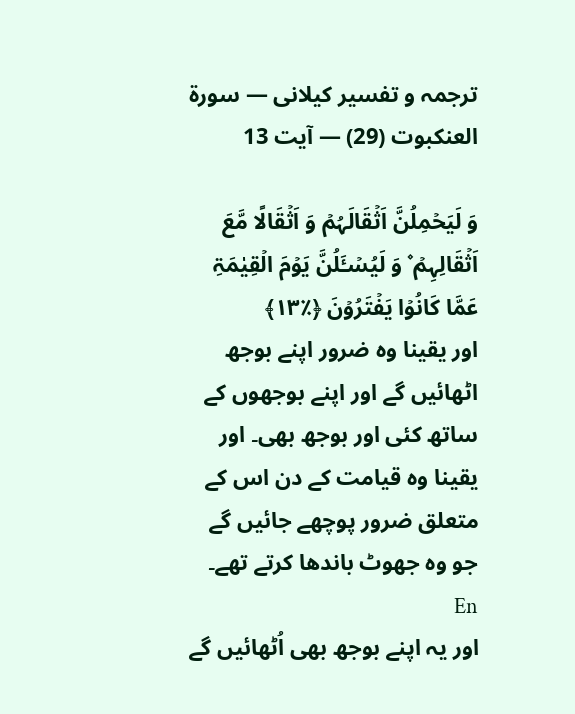ترجمہ و تفسیر کیلانی — سورۃ العنكبوت (29) — آیت 13

وَ لَیَحۡمِلُنَّ اَثۡقَالَہُمۡ وَ اَثۡقَالًا مَّعَ اَثۡقَالِہِمۡ ۫ وَ لَیُسۡـَٔلُنَّ یَوۡمَ الۡقِیٰمَۃِ عَمَّا کَانُوۡا یَفۡتَرُوۡنَ ﴿٪۱۳﴾
اور یقینا وہ ضرور اپنے بوجھ اٹھائیں گے اور اپنے بوجھوں کے ساتھ کئی اور بوجھ بھی۔ اور یقینا وہ قیامت کے دن اس کے متعلق ضرور پوچھے جائیں گے جو وہ جھوٹ باندھا کرتے تھے۔ En
اور یہ اپنے بوجھ بھی اُٹھائیں گے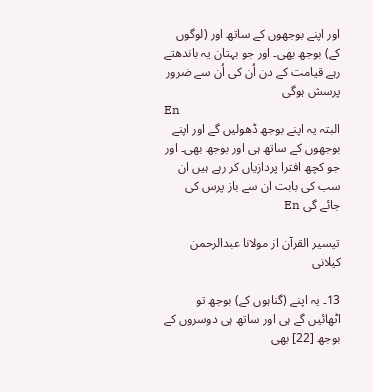اور اپنے بوجھوں کے ساتھ اور (لوگوں کے) بوجھ بھی۔ اور جو بہتان یہ باندھتے رہے قیامت کے دن اُن کی اُن سے ضرور پرسش ہوگی
En
البتہ یہ اپنے بوجھ ڈھولیں گے اور اپنے بوجھوں کے ساتھ ہی اور بوجھ بھی۔ اور جو کچھ افترا پردازیاں کر رہے ہیں ان سب کی بابت ان سے باز پرس کی جائے گی En

تيسير القرآن از مولانا عبدالرحمن کیلانی

13۔ یہ اپنے (گناہوں کے) بوجھ تو اٹھائیں گے ہی اور ساتھ ہی دوسروں کے بوجھ [22] بھی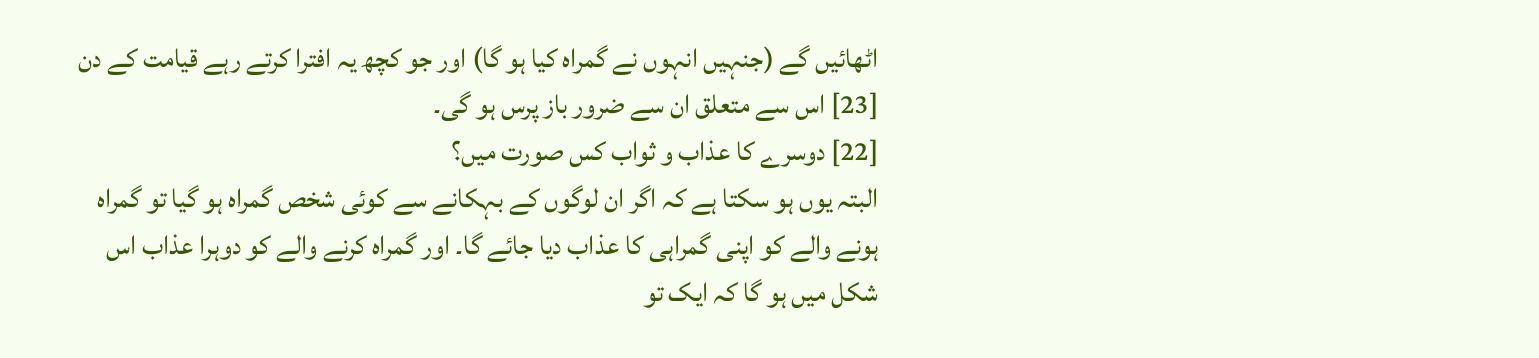اٹھائیں گے (جنہیں انہوں نے گمراہ کیا ہو گا) اور جو کچھ یہ افترا کرتے رہے قیامت کے دن [23] اس سے متعلق ان سے ضرور باز پرس ہو گی۔
[22] دوسرے کا عذاب و ثواب کس صورت میں؟
البتہ یوں ہو سکتا ہے کہ اگر ان لوگوں کے بہکانے سے کوئی شخص گمراہ ہو گیا تو گمراہ ہونے والے کو اپنی گمراہی کا عذاب دیا جائے گا۔ اور گمراہ کرنے والے کو دوہرا عذاب اس شکل میں ہو گا کہ ایک تو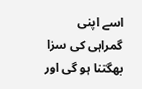اسے اپنی گمراہی کی سزا بھگتنا ہو گی اور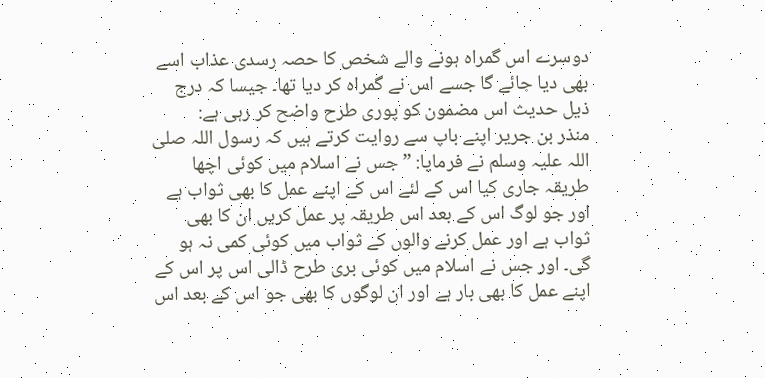دوسرے اس گمراہ ہونے والے شخص کا حصہ رسدی عذاب اسے بھی دیا جائے گا جسے اس نے گمراہ کر دیا تھا۔ جیسا کہ درج ذیل حدیث اس مضمون کو پوری طرح واضح کر رہی ہے:
منذر بن جریر اپنے باپ سے روایت کرتے ہیں کہ رسول اللہ صلی اللہ علیہ وسلم نے فرمایا: ”جس نے اسلام میں کوئی اچھا طریقہ جاری کیا اس کے لئے اس کے اپنے عمل کا بھی ثواب ہے اور جو لوگ اس کے بعد اس طریقہ پر عمل کریں ان کا بھی ثواب ہے اور عمل کرنے والوں کے ثواب میں کوئی کمی نہ ہو گی۔ اور جس نے اسلام میں کوئی بری طرح ڈالی اس پر اس کے اپنے عمل کا بھی بار ہے اور ان لوگوں کا بھی جو اس کے بعد اس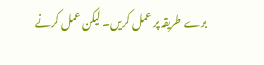برے طریقہ پر عمل کریں۔ لیکن عمل کرنے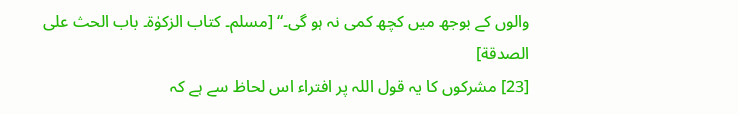والوں کے بوجھ میں کچھ کمی نہ ہو گی۔“ [مسلم۔ کتاب الزکوٰۃ۔ باب الحث علی الصدقة]
[23] مشرکوں کا یہ قول اللہ پر افتراء اس لحاظ سے ہے کہ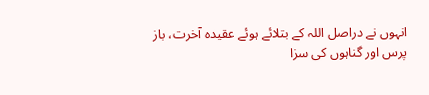انہوں نے دراصل اللہ کے بتلائے ہوئے عقیدہ آخرت، باز پرس اور گناہوں کی سزا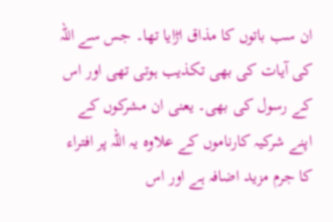ان سب باتوں کا مذاق اڑایا تھا۔ جس سے اللہ کی آیات کی بھی تکذیب ہوتی تھی اور اس کے رسول کی بھی۔ یعنی ان مشرکوں کے اپنے شرکیہ کارناموں کے علاوہ یہ اللہ پر افتراء کا جرم مزید اضافہ ہے اور اس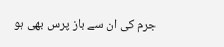جرم کی ان سے باز پرس بھی ہو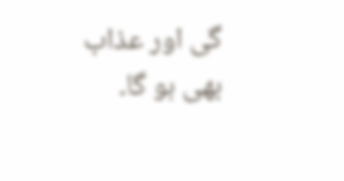گی اور عذاب بھی ہو گا۔